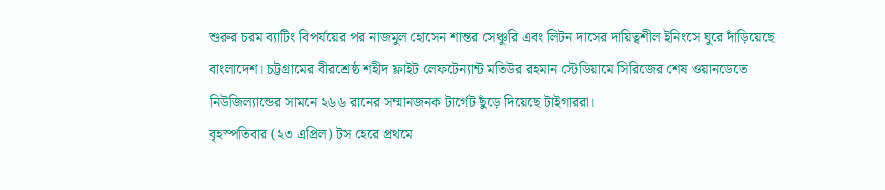শুরুর চরম ব্যাটিং বিপর্যয়ের পর নাজমুল হোসেন শান্তর সেঞ্চুরি এবং লিটন দাসের দায়িত্বশীল ইনিংসে ঘুরে দাঁড়িয়েছে বাংলাদেশ। চট্টগ্রামের বীরশ্রেষ্ঠ শহীদ ফ্লাইট লেফটেন্যান্ট মতিউর রহমান স্টেডিয়ামে সিরিজের শেষ ওয়ানডেতে নিউজিল্যান্ডের সামনে ২৬৬ রানের সম্মানজনক টার্গেট ছুঁড়ে দিয়েছে টাইগাররা।
বৃহস্পতিবার (২৩ এপ্রিল) টস হেরে প্রথমে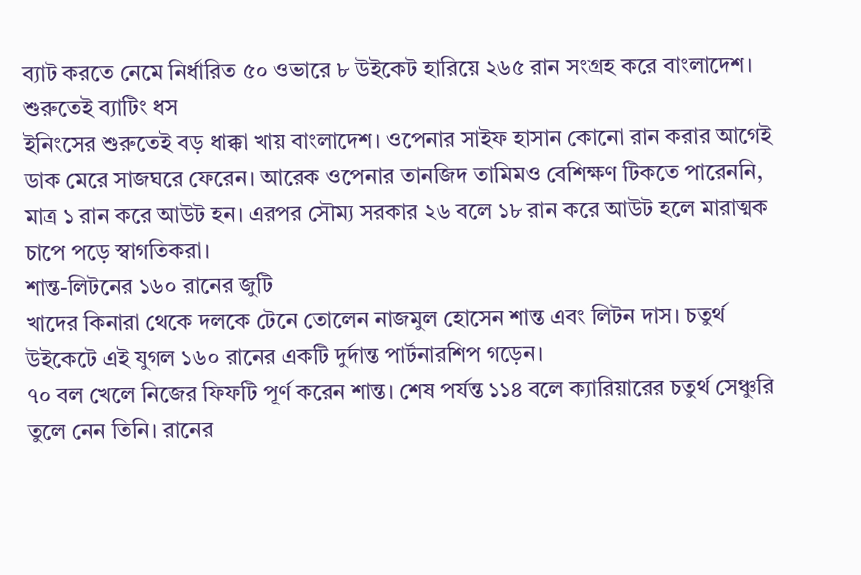ব্যাট করতে নেমে নির্ধারিত ৫০ ওভারে ৮ উইকেট হারিয়ে ২৬৫ রান সংগ্রহ করে বাংলাদেশ।
শুরুতেই ব্যাটিং ধস
ইনিংসের শুরুতেই বড় ধাক্কা খায় বাংলাদেশ। ওপেনার সাইফ হাসান কোনো রান করার আগেই ডাক মেরে সাজঘরে ফেরেন। আরেক ওপেনার তানজিদ তামিমও বেশিক্ষণ টিকতে পারেননি, মাত্র ১ রান করে আউট হন। এরপর সৌম্য সরকার ২৬ বলে ১৮ রান করে আউট হলে মারাত্মক চাপে পড়ে স্বাগতিকরা।
শান্ত-লিটনের ১৬০ রানের জুটি
খাদের কিনারা থেকে দলকে টেনে তোলেন নাজমুল হোসেন শান্ত এবং লিটন দাস। চতুর্থ উইকেটে এই যুগল ১৬০ রানের একটি দুর্দান্ত পার্টনারশিপ গড়েন।
৭০ বল খেলে নিজের ফিফটি পূর্ণ করেন শান্ত। শেষ পর্যন্ত ১১৪ বলে ক্যারিয়ারের চতুর্থ সেঞ্চুরি তুলে নেন তিনি। রানের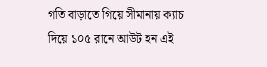গতি বাড়াতে গিয়ে সীমানায় ক্যাচ দিয়ে ১০৫ রানে আউট হন এই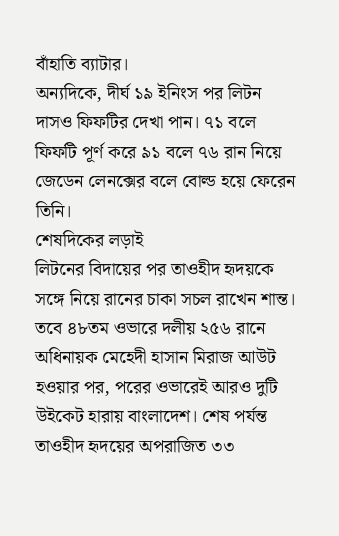বাঁহাতি ব্যাটার।
অন্যদিকে, দীর্ঘ ১৯ ইনিংস পর লিটন দাসও ফিফটির দেখা পান। ৭১ বলে ফিফটি পূর্ণ করে ৯১ বলে ৭৬ রান নিয়ে জেডেন লেনক্সের বলে বোল্ড হয়ে ফেরেন তিনি।
শেষদিকের লড়াই
লিটনের বিদায়ের পর তাওহীদ হৃদয়কে সঙ্গে নিয়ে রানের চাকা সচল রাখেন শান্ত। তবে ৪৮তম ওভারে দলীয় ২৫৬ রানে অধিনায়ক মেহেদী হাসান মিরাজ আউট হওয়ার পর, পরের ওভারেই আরও দুটি উইকেট হারায় বাংলাদেশ। শেষ পর্যন্ত তাওহীদ হৃদয়ের অপরাজিত ৩৩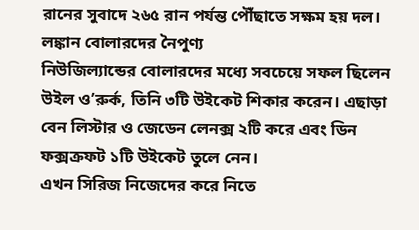রানের সুবাদে ২৬৫ রান পর্যন্ত পৌঁছাতে সক্ষম হয় দল।
লঙ্কান বোলারদের নৈপুণ্য
নিউজিল্যান্ডের বোলারদের মধ্যে সবচেয়ে সফল ছিলেন উইল ও’রুর্ক, তিনি ৩টি উইকেট শিকার করেন। এছাড়া বেন লিস্টার ও জেডেন লেনক্স ২টি করে এবং ডিন ফক্সক্রফট ১টি উইকেট তুলে নেন।
এখন সিরিজ নিজেদের করে নিতে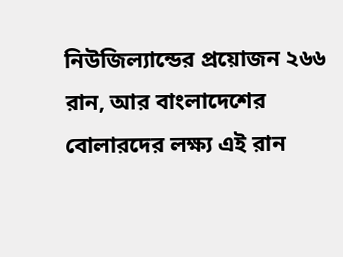নিউজিল্যান্ডের প্রয়োজন ২৬৬ রান, আর বাংলাদেশের বোলারদের লক্ষ্য এই রান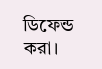ডিফেন্ড করা।